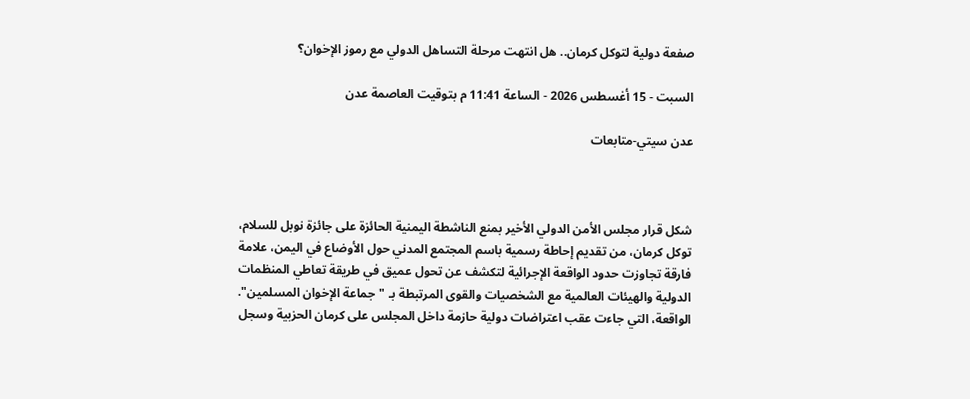صفعة دولية لتوكل كرمان.. هل انتهت مرحلة التساهل الدولي مع رموز الإخوان؟

السبت - 15 أغسطس 2026 - الساعة 11:41 م بتوقيت العاصمة عدن

عدن سيتي-متابعات



شكل قرار مجلس الأمن الدولي الأخير بمنع الناشطة اليمنية الحائزة على جائزة نوبل للسلام، توكل كرمان، من تقديم إحاطة رسمية باسم المجتمع المدني حول الأوضاع في اليمن، علامة فارقة تجاوزت حدود الواقعة الإجرائية لتكشف عن تحول عميق في طريقة تعاطي المنظمات الدولية والهيئات العالمية مع الشخصيات والقوى المرتبطة بـ "جماعة الإخوان المسلمين".
الواقعة، التي جاءت عقب اعتراضات دولية حازمة داخل المجلس على كرمان الحزبية وسجل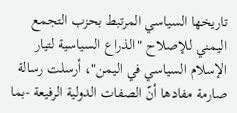تاريخها السياسي المرتبط بحزب التجمع اليمني للإصلاح "الذراع السياسية لتيار الإسلام السياسي في اليمن"، أرسلت رسالة صارمة مفادها أنّ الصفات الدولية الرفيعة -بما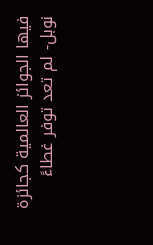فيها الجوائز العالمية كجائزة نوبل- لم تعد توفر غطاءً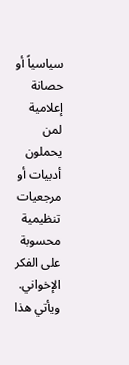سياسياً أو حصانة إعلامية لمن يحملون أدبيات أو مرجعيات تنظيمية محسوبة على الفكر الإخواني.
ويأتي هذا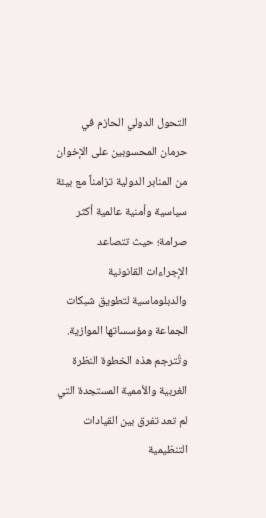التحول الدولي الحازم في حرمان المحسوبين على الإخوان من المنابر الدولية تزامناً مع بيئة سياسية وأمنية عالمية أكثر صرامة؛ حيث تتصاعد الإجراءات القانونية والدبلوماسية لتطويق شبكات الجماعة ومؤسساتها الموازية. وتُترجم هذه الخطوة النظرة الغربية والأممية المستجدة التي لم تعد تفرق بين القيادات التنظيمية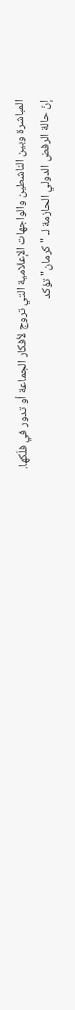المباشرة وبين الناشطين والواجهات الإعلامية التي تروج لأفكار الجماعة أو تدور في فلَكها.
إنّ حالة الرفض الدولي الحازمة لـ "كرمان" تؤكد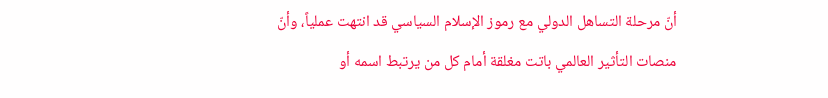أنّ مرحلة التساهل الدولي مع رموز الإسلام السياسي قد انتهت عملياً، وأنّ منصات التأثير العالمي باتت مغلقة أمام كل من يرتبط اسمه أو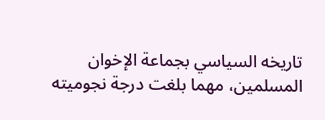تاريخه السياسي بجماعة الإخوان المسلمين، مهما بلغت درجة نجوميته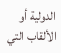الدولية أو الألقاب التي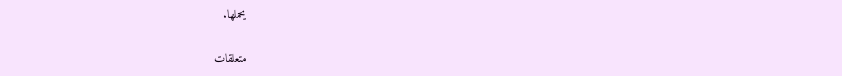يحملها.

متعلقات